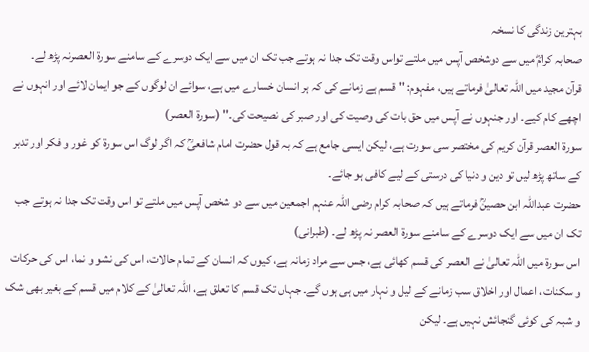بہترین زندگی کا نسخہ
صحابہ کرامؓ میں سے دوشخص آپس میں ملتے تواس وقت تک جدا نہ ہوتے جب تک ان میں سے ایک دوسرے کے سامنے سورۃ العصرنہ پڑھ لے۔
قرآن مجید میں اللہ تعالیٰ فرماتے ہیں، مفہوم: '' قسم ہے زمانے کی کہ ہر انسان خسارے میں ہے، سوائے ان لوگوں کے جو ایمان لائے اور انہوں نے اچھے کام کیے۔ اور جنہوں نے آپس میں حق بات کی وصیت کی اور صبر کی نصیحت کی۔'' (سورۃ العصر)
سورۃ العصر قرآن کریم کی مختصر سی سورت ہے، لیکن ایسی جامع ہے کہ بہ قول حضرت امام شافعیؒ کہ اگر لوگ اس سورۃ کو غور و فکر اور تدبر کے ساتھ پڑھ لیں تو دین و دنیا کی درستی کے لیے کافی ہو جائے۔
حضرت عبداللہ ابن حصینؒ فرماتے ہیں کہ صحابہ کرام رضی اللہ عنہم اجمعین میں سے دو شخص آپس میں ملتے تو اس وقت تک جدا نہ ہوتے جب تک ان میں سے ایک دوسرے کے سامنے سورۃ العصر نہ پڑھ لے۔ (طبرانی)
اس سورۃ میں اللہ تعالیٰ نے العصر کی قسم کھائی ہے، جس سے مراد زمانہ ہے، کیوں کہ انسان کے تمام حالات، اس کی نشو و نما، اس کی حرکات و سکنات، اعمال اور اخلاق سب زمانے کے لیل و نہار میں ہی ہوں گے۔ جہاں تک قسم کا تعلق ہے، اللہ تعالیٰ کے کلام میں قسم کے بغیر بھی شک و شبہ کی کوئی گنجائش نہیں ہے۔ لیکن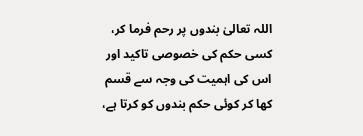اللہ تعالیٰ بندوں پر رحم فرما کر، کسی حکم کی خصوصی تاکید اور اس کی اہمیت کی وجہ سے قسم کھا کر کوئی حکم بندوں کو کرتا ہے،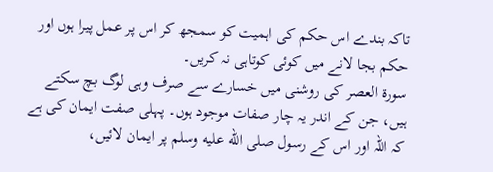تاکہ بندے اس حکم کی اہمیت کو سمجھ کر اس پر عمل پیرا ہوں اور حکم بجا لانے میں کوئی کوتاہی نہ کریں۔
سورۃ العصر کی روشنی میں خسارے سے صرف وہی لوگ بچ سکتے ہیں، جن کے اندر یہ چار صفات موجود ہوں۔ پہلی صفت ایمان کی ہے کہ اللہ اور اس کے رسول صلى الله عليه وسلم پر ایمان لائیں،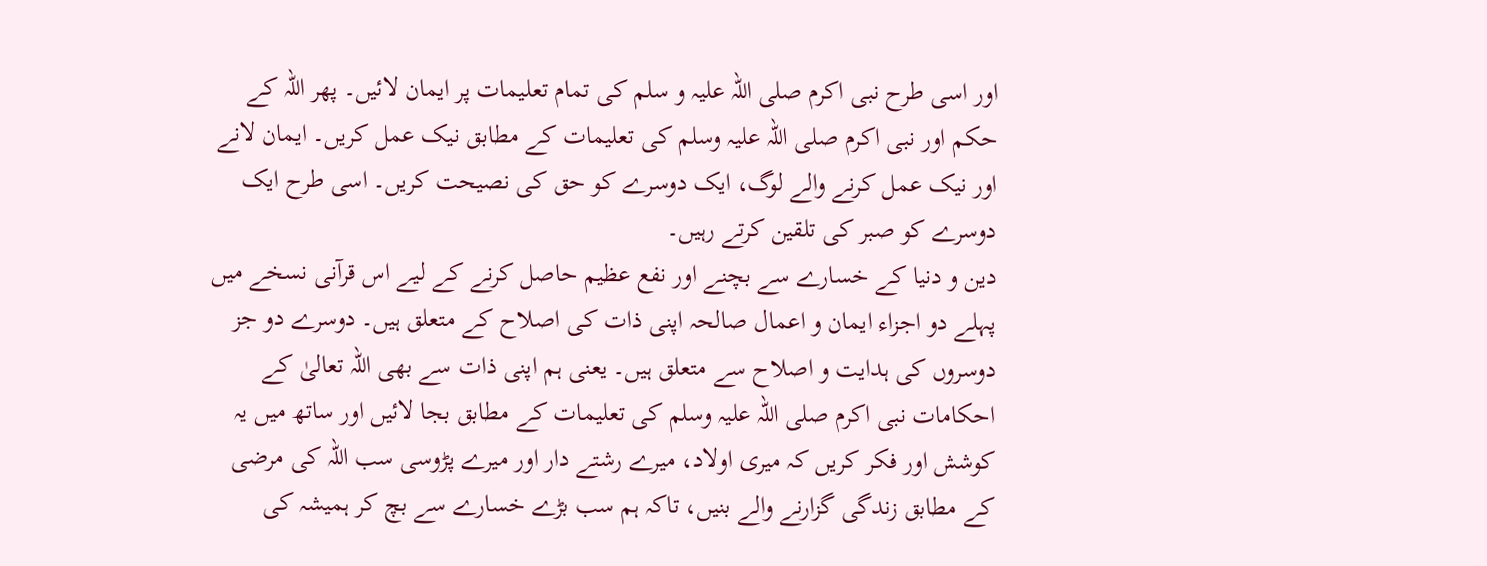اور اسی طرح نبی اکرم صلی اللہ علیہ و سلم کی تمام تعلیمات پر ایمان لائیں۔ پھر اللہ کے حکم اور نبی اکرم صلی اللہ علیہ وسلم کی تعلیمات کے مطابق نیک عمل کریں۔ ایمان لانے اور نیک عمل کرنے والے لوگ، ایک دوسرے کو حق کی نصیحت کریں۔ اسی طرح ایک دوسرے کو صبر کی تلقین کرتے رہیں۔
دین و دنیا کے خسارے سے بچنے اور نفع عظیم حاصل کرنے کے لیے اس قرآنی نسخے میں پہلے دو اجزاء ایمان و اعمال صالحہ اپنی ذات کی اصلاح کے متعلق ہیں۔ دوسرے دو جز دوسروں کی ہدایت و اصلاح سے متعلق ہیں۔ یعنی ہم اپنی ذات سے بھی اللہ تعالیٰ کے احکامات نبی اکرم صلی اللہ علیہ وسلم کی تعلیمات کے مطابق بجا لائیں اور ساتھ میں یہ کوشش اور فکر کریں کہ میری اولاد، میرے رشتے دار اور میرے پڑوسی سب اللہ کی مرضی کے مطابق زندگی گزارنے والے بنیں، تاکہ ہم سب بڑے خسارے سے بچ کر ہمیشہ کی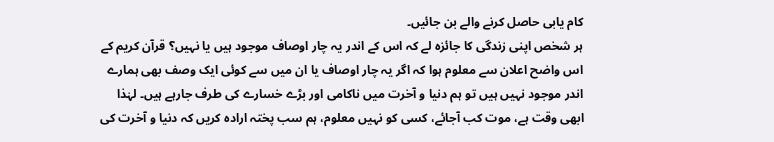کام یابی حاصل کرنے والے بن جائیں۔
ہر شخص اپنی زندگی کا جائزہ لے کہ اس کے اندر یہ چار اوصاف موجود ہیں یا نہیں؟ قرآن کریم کے اس واضح اعلان سے معلوم ہوا کہ اگر یہ چار اوصاف یا ان میں سے کوئی ایک وصف بھی ہمارے اندر موجود نہیں ہیں تو ہم دنیا و آخرت میں ناکامی اور بڑے خسارے کی طرف جارہے ہیں۔ لہٰذا ابھی وقت ہے، موت کب آجائے، کسی کو نہیں معلوم، ہم سب پختہ ارادہ کریں کہ دنیا و آخرت کی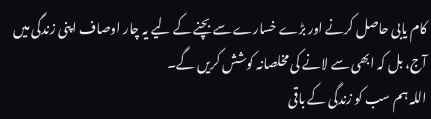کام یابی حاصل کرنے اور بڑے خسارے سے بچنے کے لیے یہ چار اوصاف اپنی زندگی میں آج، بل کہ ابھی سے لانے کی مخلصانہ کوشش کریں گے۔
اللہ ہم سب کو زندگی کے باقی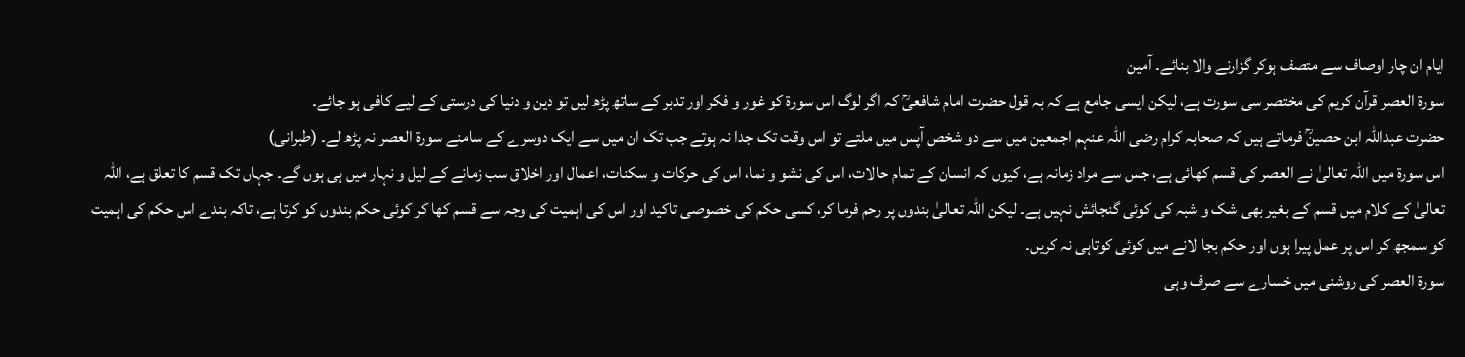ایام ان چار اوصاف سے متصف ہوکر گزارنے والا بنائے۔ آمین
سورۃ العصر قرآن کریم کی مختصر سی سورت ہے، لیکن ایسی جامع ہے کہ بہ قول حضرت امام شافعیؒ کہ اگر لوگ اس سورۃ کو غور و فکر اور تدبر کے ساتھ پڑھ لیں تو دین و دنیا کی درستی کے لیے کافی ہو جائے۔
حضرت عبداللہ ابن حصینؒ فرماتے ہیں کہ صحابہ کرام رضی اللہ عنہم اجمعین میں سے دو شخص آپس میں ملتے تو اس وقت تک جدا نہ ہوتے جب تک ان میں سے ایک دوسرے کے سامنے سورۃ العصر نہ پڑھ لے۔ (طبرانی)
اس سورۃ میں اللہ تعالیٰ نے العصر کی قسم کھائی ہے، جس سے مراد زمانہ ہے، کیوں کہ انسان کے تمام حالات، اس کی نشو و نما، اس کی حرکات و سکنات، اعمال اور اخلاق سب زمانے کے لیل و نہار میں ہی ہوں گے۔ جہاں تک قسم کا تعلق ہے، اللہ تعالیٰ کے کلام میں قسم کے بغیر بھی شک و شبہ کی کوئی گنجائش نہیں ہے۔ لیکن اللہ تعالیٰ بندوں پر رحم فرما کر، کسی حکم کی خصوصی تاکید اور اس کی اہمیت کی وجہ سے قسم کھا کر کوئی حکم بندوں کو کرتا ہے، تاکہ بندے اس حکم کی اہمیت کو سمجھ کر اس پر عمل پیرا ہوں اور حکم بجا لانے میں کوئی کوتاہی نہ کریں۔
سورۃ العصر کی روشنی میں خسارے سے صرف وہی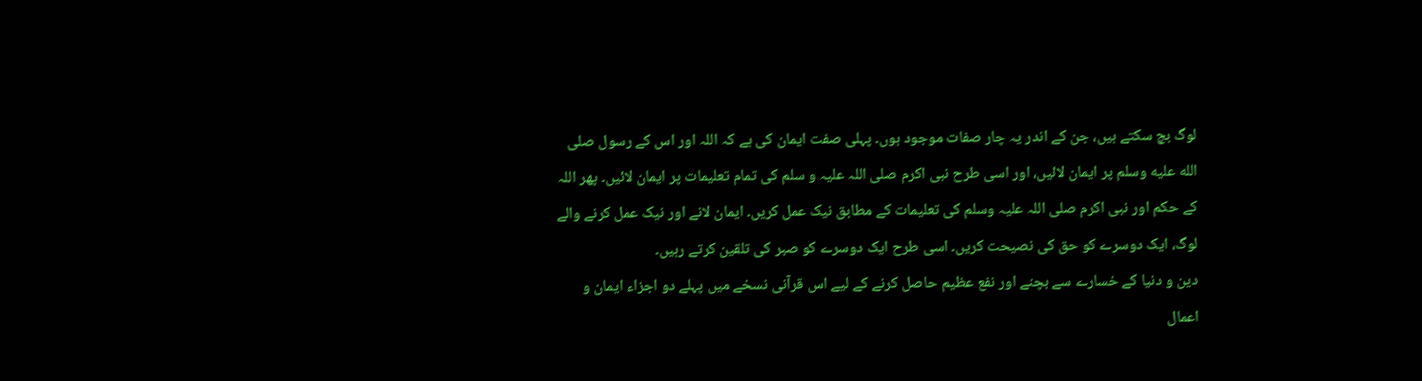لوگ بچ سکتے ہیں، جن کے اندر یہ چار صفات موجود ہوں۔ پہلی صفت ایمان کی ہے کہ اللہ اور اس کے رسول صلى الله عليه وسلم پر ایمان لائیں، اور اسی طرح نبی اکرم صلی اللہ علیہ و سلم کی تمام تعلیمات پر ایمان لائیں۔ پھر اللہ کے حکم اور نبی اکرم صلی اللہ علیہ وسلم کی تعلیمات کے مطابق نیک عمل کریں۔ ایمان لانے اور نیک عمل کرنے والے لوگ، ایک دوسرے کو حق کی نصیحت کریں۔ اسی طرح ایک دوسرے کو صبر کی تلقین کرتے رہیں۔
دین و دنیا کے خسارے سے بچنے اور نفع عظیم حاصل کرنے کے لیے اس قرآنی نسخے میں پہلے دو اجزاء ایمان و اعمال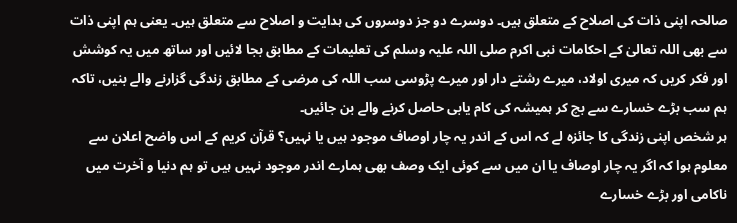صالحہ اپنی ذات کی اصلاح کے متعلق ہیں۔ دوسرے دو جز دوسروں کی ہدایت و اصلاح سے متعلق ہیں۔ یعنی ہم اپنی ذات سے بھی اللہ تعالیٰ کے احکامات نبی اکرم صلی اللہ علیہ وسلم کی تعلیمات کے مطابق بجا لائیں اور ساتھ میں یہ کوشش اور فکر کریں کہ میری اولاد، میرے رشتے دار اور میرے پڑوسی سب اللہ کی مرضی کے مطابق زندگی گزارنے والے بنیں، تاکہ ہم سب بڑے خسارے سے بچ کر ہمیشہ کی کام یابی حاصل کرنے والے بن جائیں۔
ہر شخص اپنی زندگی کا جائزہ لے کہ اس کے اندر یہ چار اوصاف موجود ہیں یا نہیں؟ قرآن کریم کے اس واضح اعلان سے معلوم ہوا کہ اگر یہ چار اوصاف یا ان میں سے کوئی ایک وصف بھی ہمارے اندر موجود نہیں ہیں تو ہم دنیا و آخرت میں ناکامی اور بڑے خسارے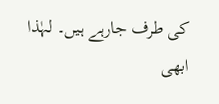کی طرف جارہے ہیں۔ لہٰذا ابھی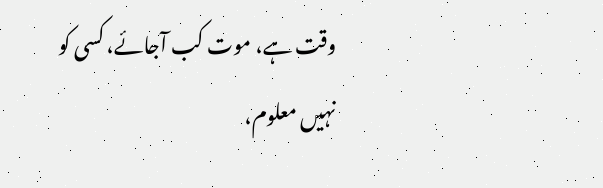وقت ہے، موت کب آجائے، کسی کو نہیں معلوم،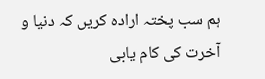ہم سب پختہ ارادہ کریں کہ دنیا و آخرت کی کام یابی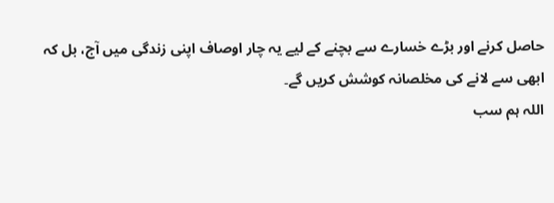حاصل کرنے اور بڑے خسارے سے بچنے کے لیے یہ چار اوصاف اپنی زندگی میں آج، بل کہ ابھی سے لانے کی مخلصانہ کوشش کریں گے۔
اللہ ہم سب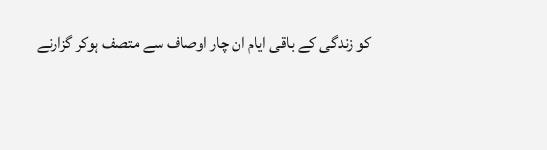کو زندگی کے باقی ایام ان چار اوصاف سے متصف ہوکر گزارنے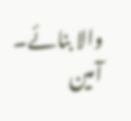والا بنائے۔ آمین